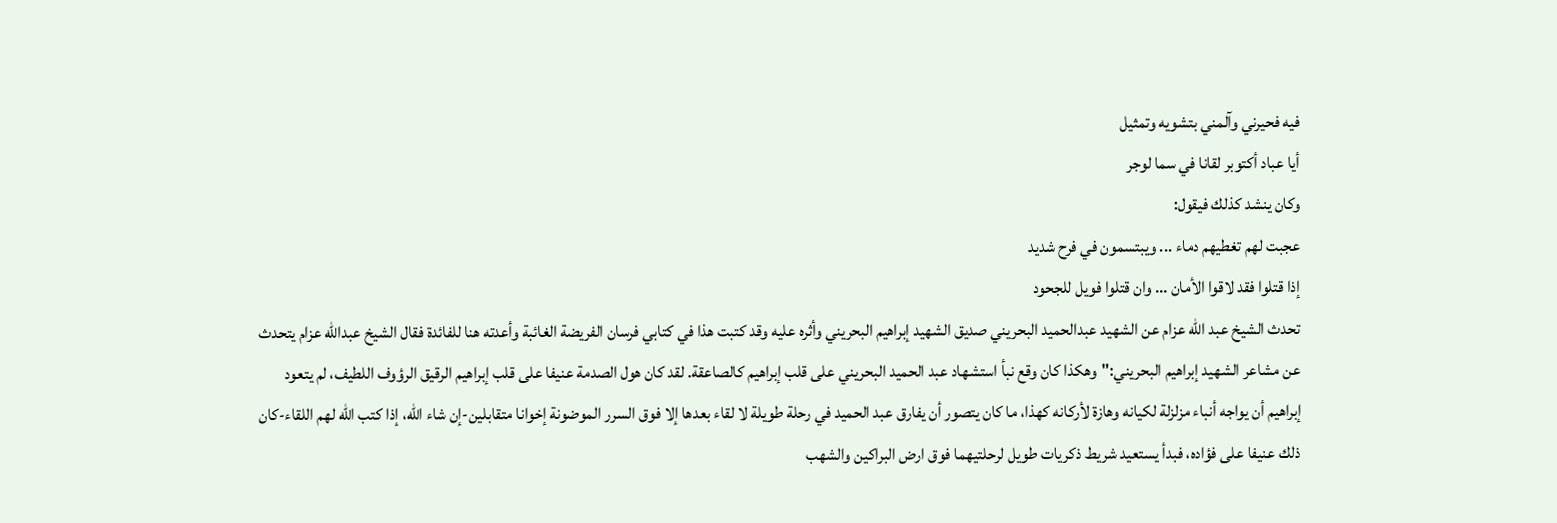فيه فحيرني وآلمني بتشويه وتمثيل
أيا عباد أكتوبر لقانا في سما لوجر
وكان ينشد كذلك فيقول:
عجبت لهم تغطيهم دماء ... ويبتسمون في فرح شديد
إذا قتلوا فقد لاقوا الأمان ... وان قتلوا فويل للجحود
تحدث الشيخ عبد الله عزام عن الشهيد عبدالحميد البحريني صديق الشهيد إبراهيم البحريني وأثره عليه وقد كتبت هذا في كتابي فرسان الفريضة الغائبة وأعدته هنا للفائدة فقال الشيخ عبدالله عزام يتحدث عن مشاعر الشهيد إبراهيم البحريني:"وهكذا كان وقع نبأ استشهاد عبد الحميد البحريني على قلب إبراهيم كالصاعقة. لقد كان هول الصدمة عنيفا على قلب إبراهيم الرقيق الرؤوف اللطيف، لم يتعود إبراهيم أن يواجه أنباء مزلزلة لكيانه وهازة لأركانه كهذا، ما كان يتصور أن يفارق عبد الحميد في رحلة طويلة لا لقاء بعدها إلا فوق السرر الموضونة إخوانا متقابلين-إن شاء الله، إذا كتب الله لهم اللقاء-كان ذلك عنيفا على فؤاده، فبدأ يستعيد شريط ذكريات طويل لرحلتيهما فوق ارض البراكين والشهب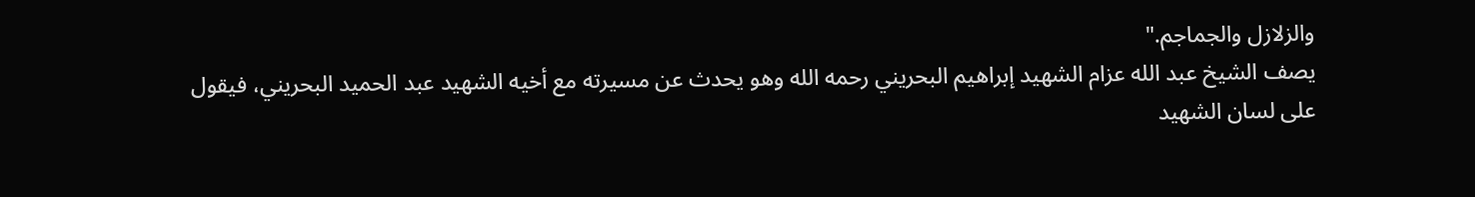والزلازل والجماجم."
يصف الشيخ عبد الله عزام الشهيد إبراهيم البحريني رحمه الله وهو يحدث عن مسيرته مع أخيه الشهيد عبد الحميد البحريني، فيقول على لسان الشهيد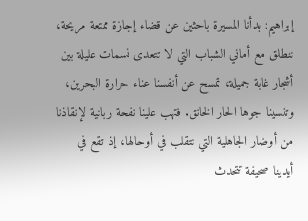إبراهيم: بدأنا المسيرة باحثين عن قضاء إجازة ممتعة مريحة، ننطلق مع أماني الشباب التي لا تتعدى نسمات عليلة بين أشجار غابة جميلة، تمسح عن أنفسنا عناء حرارة البحرين، وتنسينا جوها الحار الخانق. فتهب علينا نفحة ربانية لإنقاذنا من أوضار الجاهلية التي نتقلب في أوحالها، إذ تقع في أيدينا صحيفة تتحدث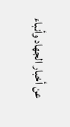عن أخبار الجهاد وأنباء